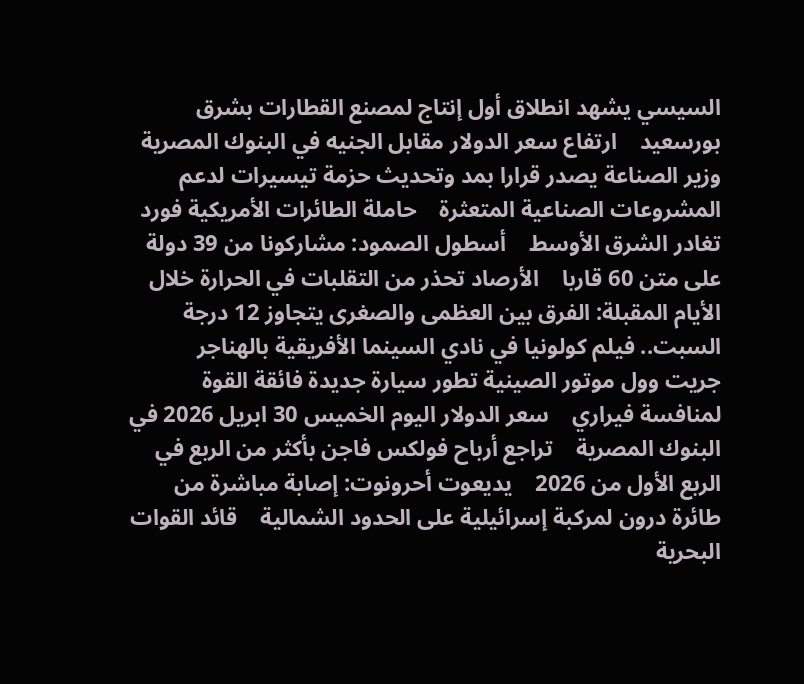السيسي يشهد انطلاق أول إنتاج لمصنع القطارات بشرق بورسعيد    ارتفاع سعر الدولار مقابل الجنيه في البنوك المصرية    وزير الصناعة يصدر قرارا بمد وتحديث حزمة تيسيرات لدعم المشروعات الصناعية المتعثرة    حاملة الطائرات الأمريكية فورد تغادر الشرق الأوسط    أسطول الصمود: مشاركونا من 39 دولة على متن 60 قاربا    الأرصاد تحذر من التقلبات في الحرارة خلال الأيام المقبلة: الفرق بين العظمى والصغرى يتجاوز 12 درجة    السبت.. فيلم كولونيا في نادي السينما الأفريقية بالهناجر    جريت وول موتور الصينية تطور سيارة جديدة فائقة القوة لمنافسة فيراري    سعر الدولار اليوم الخميس 30 ابريل 2026 في البنوك المصرية    تراجع أرباح فولكس فاجن بأكثر من الربع في الربع الأول من 2026    يديعوت أحرونوت: إصابة مباشرة من طائرة درون لمركبة إسرائيلية على الحدود الشمالية    قائد القوات البحرية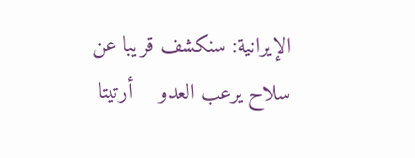الإيرانية: سنكشف قريبا عن سلاح يرعب العدو    أرتيتا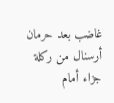غاضب بعد حرمان أرسنال من ركلة جزاء أمام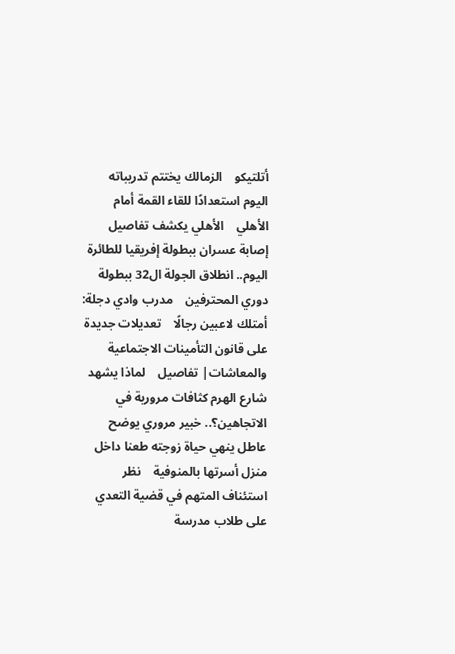أتلتيكو    الزمالك يختتم تدريباته اليوم استعدادًا للقاء القمة أمام الأهلي    الأهلي يكشف تفاصيل إصابة عسران ببطولة إفريقيا للطائرة    اليوم.. انطلاق الجولة ال32 ببطولة دوري المحترفين    مدرب وادي دجلة: أمتلك لاعبين رجالًا    تعديلات جديدة على قانون التأمينات الاجتماعية والمعاشات| تفاصيل    لماذا يشهد شارع الهرم كثافات مرورية في الاتجاهين؟.. خبير مروري يوضح    عاطل ينهي حياة زوجته طعنا داخل منزل أسرتها بالمنوفية    نظر استئناف المتهم في قضية التعدي على طلاب مدرسة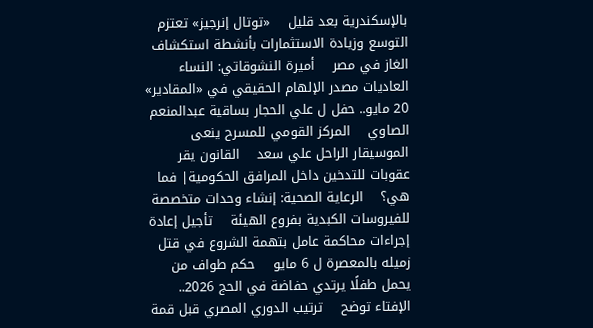بالإسكندرية بعد قليل    «توتال إنرجيز» تعتزم التوسع وزيادة الاستثمارات بأنشطة استكشاف الغاز في مصر    أميرة النشوقاتي: النساء العاديات مصدر الإلهام الحقيقي في «المقادير»    20 مايو.. حفل ل علي الحجار بساقية عبدالمنعم الصاوي    المركز القومي للمسرح ينعى الموسيقار الراحل علي سعد    القانون يقر عقوبات للتدخين داخل المرافق الحكومية| فما هي؟    الرعاية الصحية: إنشاء وحدات متخصصة للفيروسات الكبدية بفروع الهيئة    تأجيل إعادة إجراءات محاكمة عامل بتهمة الشروع في قتل زميله بالمعصرة ل 6 مايو    حكم طواف من يحمل طفلًا يرتدي حفاضة في الحج 2026.. الإفتاء توضح    ترتيب الدوري المصري قبل قمة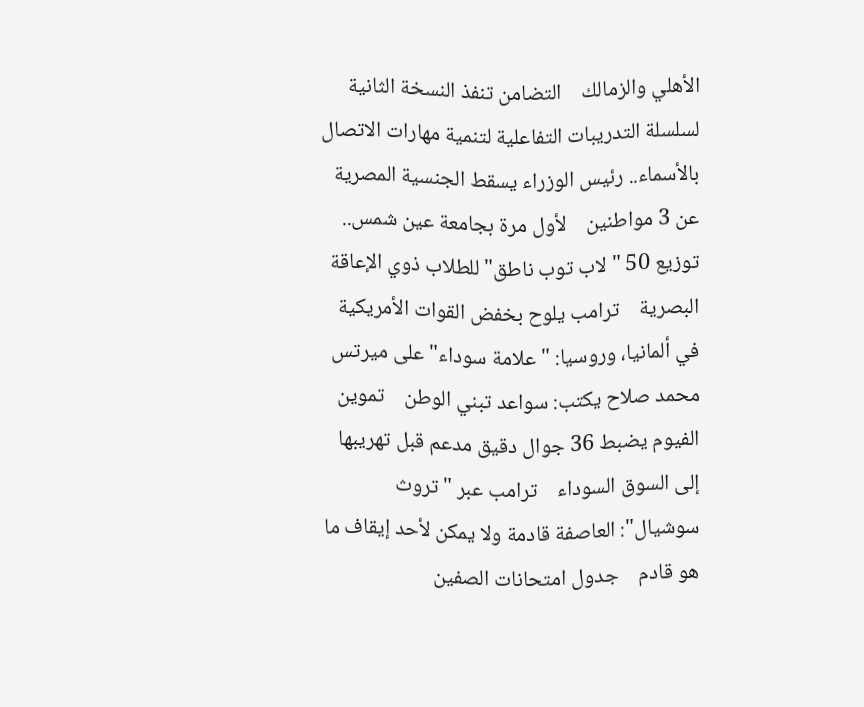الأهلي والزمالك    التضامن تنفذ النسخة الثانية لسلسلة التدريبات التفاعلية لتنمية مهارات الاتصال    بالأسماء.. رئيس الوزراء يسقط الجنسية المصرية عن 3 مواطنين    لأول مرة بجامعة عين شمس.. توزيع 50 "لاب توب ناطق" للطلاب ذوي الإعاقة البصرية    ترامب يلوح بخفض القوات الأمريكية في ألمانيا، وروسيا: "علامة سوداء" على ميرتس    محمد صلاح يكتب: سواعد تبني الوطن    تموين الفيوم يضبط 36 جوال دقيق مدعم قبل تهريبها إلى السوق السوداء    ترامب عبر "تروث سوشيال": العاصفة قادمة ولا يمكن لأحد إيقاف ما هو قادم    جدول امتحانات الصفين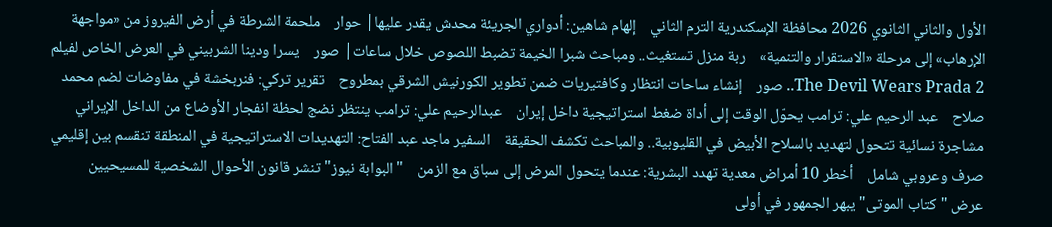الأول والثاني الثانوي 2026 محافظة الإسكندرية الترم الثاني    إلهام شاهين: أدواري الجريئة محدش يقدر عليها| حوار    ملحمة الشرطة في أرض الفيروز من «مواجهة الإرهاب» إلى مرحلة «الاستقرار والتنمية»    ربة منزل تستغيث.. ومباحث شبرا الخيمة تضبط اللصوص خلال ساعات| صور    يسرا ودينا الشربيني في العرض الخاص لفيلم The Devil Wears Prada 2.. صور    إنشاء ساحات انتظار وكافتيريات ضمن تطوير الكورنيش الشرقي بمطروح    تقرير تركي: فنربخشة في مفاوضات لضم محمد صلاح    عبد الرحيم علي: ترامب يحوّل الوقت إلى أداة ضغط استراتيجية داخل إيران    عبدالرحيم علي: ترامب ينتظر نضج لحظة انفجار الأوضاع من الداخل الإيراني    مشاجرة نسائية تتحول لتهديد بالسلاح الأبيض في القليوبية.. والمباحث تكشف الحقيقة    السفير ماجد عبد الفتاح: التهديدات الاستراتيجية في المنطقة تنقسم بين إقليمي صرف وعروبي شامل    أخطر 10 أمراض معدية تهدد البشرية: عندما يتحول المرض إلى سباق مع الزمن    "البوابة نيوز" تنشر قانون الأحوال الشخصية للمسيحيين    عرض "كتاب الموتى" يبهر الجمهور في أولى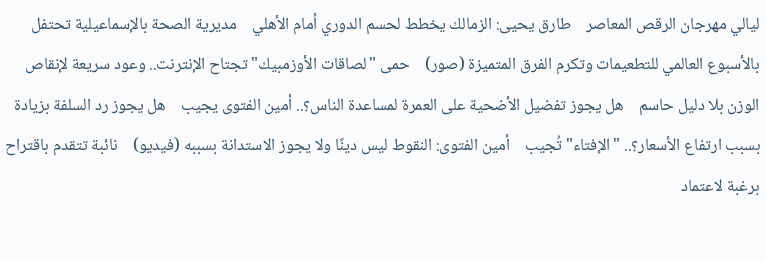ليالي مهرجان الرقص المعاصر    طارق يحيى: الزمالك يخطط لحسم الدوري أمام الأهلي    مديرية الصحة بالإسماعيلية تحتفل بالأسبوع العالمي للتطعيمات وتكرم الفرق المتميزة (صور)    حمى "لصاقات الأوزمبيك" تجتاح الإنترنت.. وعود سريعة لإنقاص الوزن بلا دليل حاسم    هل يجوز تفضيل الأضحية على العمرة لمساعدة الناس؟.. أمين الفتوى يجيب    هل يجوز رد السلفة بزيادة بسبب ارتفاع الأسعار؟.. "الإفتاء" تُجيب    أمين الفتوى: النقوط ليس دينًا ولا يجوز الاستدانة بسببه (فيديو)    نائبة تتقدم باقتراح برغبة لاعتماد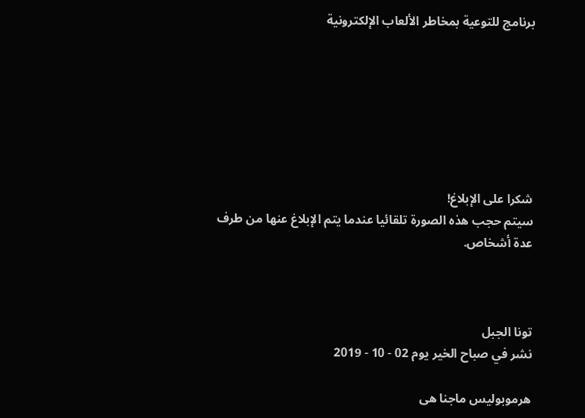برنامج للتوعية بمخاطر الألعاب الإلكترونية







شكرا على الإبلاغ!
سيتم حجب هذه الصورة تلقائيا عندما يتم الإبلاغ عنها من طرف عدة أشخاص.



تونا الجبل
نشر في صباح الخير يوم 02 - 10 - 2019

هرموبوليس ماجنا هى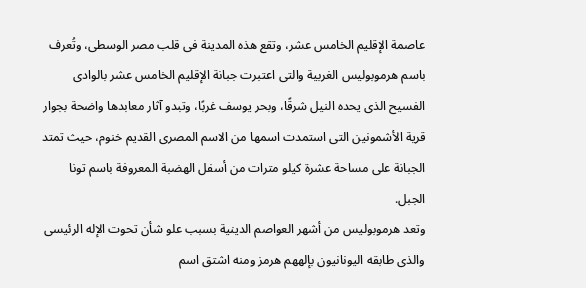عاصمة الإقليم الخامس عشر، وتقع هذه المدينة فى قلب مصر الوسطى، وتُعرف باسم هرموبوليس الغربية والتى اعتبرت جبانة الإقليم الخامس عشر بالوادى الفسيح الذى يحده النيل شرقًا، وبحر يوسف غربًا، وتبدو آثار معابدها واضحة بجوار قرية الأشمونين التى استمدت اسمها من الاسم المصرى القديم خنوم، حيث تمتد الجبانة على مساحة عشرة كيلو مترات من أسفل الهضبة المعروفة باسم تونا الجبل.
وتعد هرموبوليس من أشهر العواصم الدينية بسبب علو شأن تحوت الإله الرئيسى والذى طابقه اليونانيون بإلههم هرمز ومنه اشتق اسم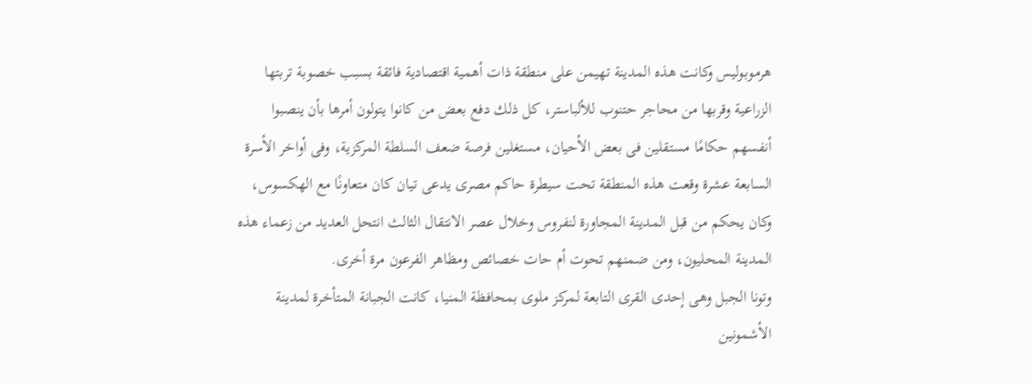هرموبوليس وكانت هذه المدينة تهيمن على منطقة ذات أهمية اقتصادية فائقة بسبب خصوبة تربتها الزراعية وقربها من محاجر حتنوب للألباستر، كل ذلك دفع بعض من كانوا يتولون أمرها بأن ينصبوا أنفسهم حكامًا مستقلين فى بعض الأحيان، مستغلين فرصة ضعف السلطة المركزية، وفى أواخر الأسرة السابعة عشرة وقعت هذه المنطقة تحت سيطرة حاكم مصرى يدعى تيان كان متعاونًا مع الهكسوس، وكان يحكم من قبل المدينة المجاورة لنفروس وخلال عصر الانتقال الثالث انتحل العديد من زعماء هذه المدينة المحليون، ومن ضمنهم تحوت أم حات خصائص ومظاهر الفرعون مرة أخرى.
وتونا الجبل وهى إحدى القرى التابعة لمركز ملوى بمحافظة المنيا، كانت الجبانة المتأخرة لمدينة الأشمونين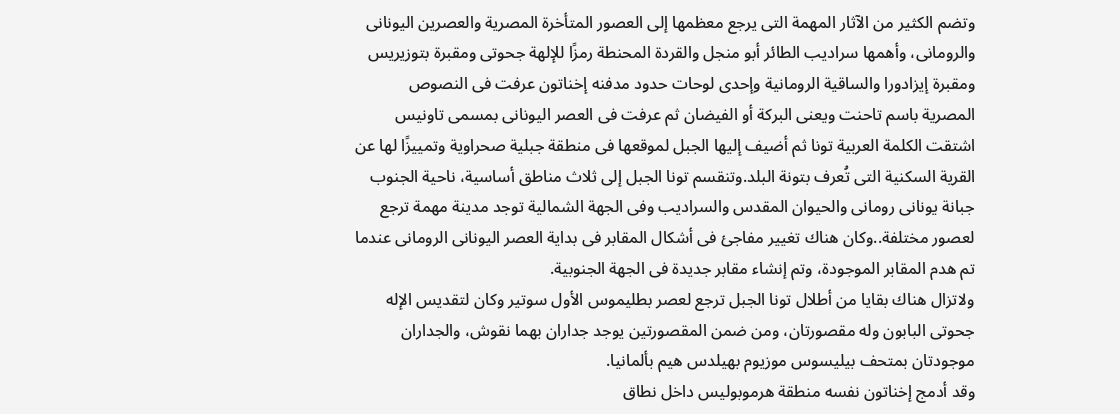وتضم الكثير من الآثار المهمة التى يرجع معظمها إلى العصور المتأخرة المصرية والعصرين اليونانى والرومانى، وأهمها سراديب الطائر أبو منجل والقردة المحنطة رمزًا للإلهة جحوتى ومقبرة بتوزيريس ومقبرة إيزادورا والساقية الرومانية وإحدى لوحات حدود مدفنه إخناتون عرفت فى النصوص المصرية باسم تاحنت ويعنى البركة أو الفيضان ثم عرفت فى العصر اليونانى بمسمى تاونيس اشتقت الكلمة العربية تونا ثم أضيف إليها الجبل لموقعها فى منطقة جبلية صحراوية وتمييزًا لها عن القرية السكنية التى تُعرف بتونة البلد.وتنقسم تونا الجبل إلى ثلاث مناطق أساسية، ناحية الجنوب جبانة يونانى رومانى والحيوان المقدس والسراديب وفى الجهة الشمالية توجد مدينة مهمة ترجع لعصور مختلفة..وكان هناك تغيير مفاجئ فى أشكال المقابر فى بداية العصر اليونانى الرومانى عندما تم هدم المقابر الموجودة، وتم إنشاء مقابر جديدة فى الجهة الجنوبية.
ولاتزال هناك بقايا من أطلال تونا الجبل ترجع لعصر بطليموس الأول سوتير وكان لتقديس الإله جحوتى البابون وله مقصورتان، ومن ضمن المقصورتين يوجد جداران بهما نقوش، والجداران موجودتان بمتحف بيليسوس موزيوم بهيلدس هيم بألمانيا.
وقد أدمج إخناتون نفسه منطقة هرموبوليس داخل نطاق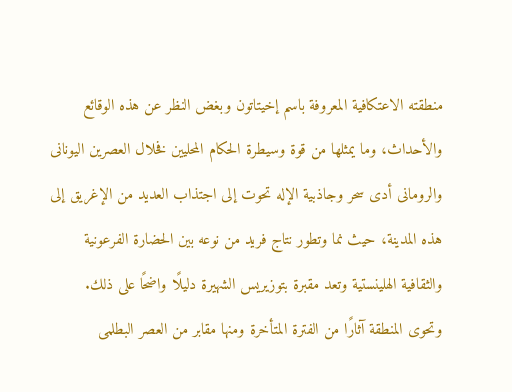منطقته الاعتكافية المعروفة باسم إخيتاتون وبغض النظر عن هذه الوقائع والأحداث، وما يمثلها من قوة وسيطرة الحكام المحليين فخلال العصرين اليونانى والرومانى أدى سحر وجاذبية الإله تحوت إلى اجتذاب العديد من الإغريق إلى هذه المدينة، حيث نما وتطور نتاج فريد من نوعه بين الحضارة الفرعونية والثقافية الهلينستية وتعد مقبرة بتوزيريس الشهيرة دليلًا واضحًا على ذلك.
وتحوى المنطقة آثارًا من الفترة المتأخرة ومنها مقابر من العصر البطلمى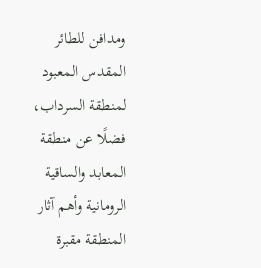ومدافن للطائر المقدس المعبود لمنطقة السرداب، فضلًا عن منطقة المعابد والساقية الرومانية وأهم آثار المنطقة مقبرة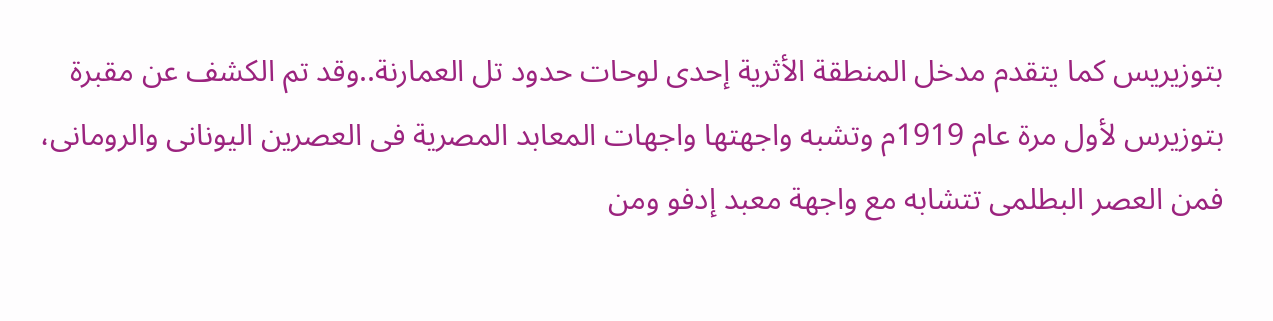بتوزيريس كما يتقدم مدخل المنطقة الأثرية إحدى لوحات حدود تل العمارنة..وقد تم الكشف عن مقبرة بتوزيرس لأول مرة عام 1919م وتشبه واجهتها واجهات المعابد المصرية فى العصرين اليونانى والرومانى، فمن العصر البطلمى تتشابه مع واجهة معبد إدفو ومن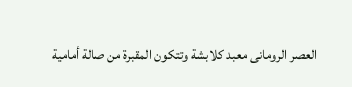العصر الرومانى معبد كلابشة وتتكون المقبرة من صالة أمامية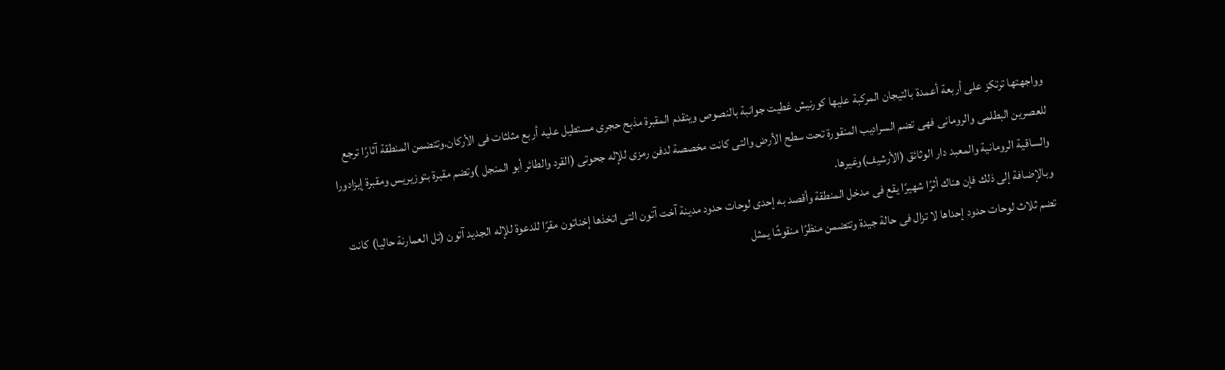وواجهتها ترتكز على أربعة أعمدة بالتيجان المركبة عليها كورنيش غطيت جوانبة بالنصوص ويتقدم المقبرة مذبح حجرى مستطيل عليه أربع مثلثات فى الأركان.وتتضمن المنطقة آثارًا ترجع للعصرين البطلمى والرومانى فهى تضم السراديب المنقورة تحت سطح الأرض والتى كانت مخصصة لدفن رمزى للإله جحوتى (القرد والطائر أبو المنجل )وتضم مقبرة بتوزيريس ومقبرة إيزادورا والساقية الرومانية والمعبد دار الوثائق (الأرشيف)وغيرها.
وبالإضافة إلى ذلك فإن هناك أثرًا شهيرًا يقع فى مدخل المنطقة وأقصد به إحدى لوحات حدود مدينة آخت آتون التى اتخذها إخناتون مقرًا للدعوة للإله الجديد آتون (تل العمارنة حاليا) كانت تضم ثلاث لوحات حدود إحداها لا تزال فى حالة جيدة وتتضمن منظرًا منقوشًا يمثل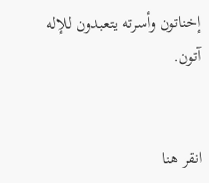إخناتون وأسرته يتعبدون للإله آتون.


انقر هنا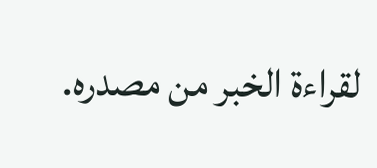لقراءة الخبر من مصدره.